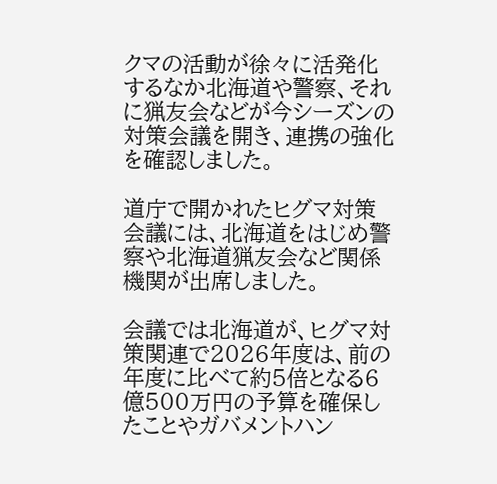クマの活動が徐々に活発化するなか北海道や警察、それに猟友会などが今シーズンの対策会議を開き、連携の強化を確認しました。

道庁で開かれたヒグマ対策会議には、北海道をはじめ警察や北海道猟友会など関係機関が出席しました。

会議では北海道が、ヒグマ対策関連で2026年度は、前の年度に比べて約5倍となる6億500万円の予算を確保したことやガバメントハン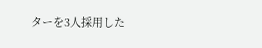ターを3人採用した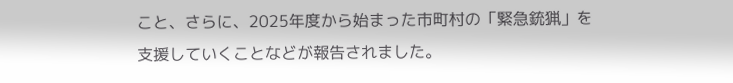こと、さらに、2025年度から始まった市町村の「緊急銃猟」を支援していくことなどが報告されました。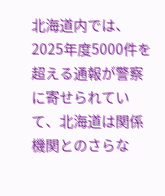北海道内では、2025年度5000件を超える通報が警察に寄せられていて、北海道は関係機関とのさらな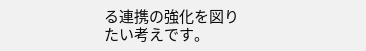る連携の強化を図りたい考えです。